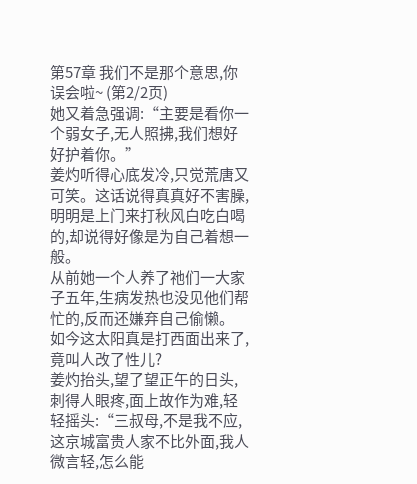第57章 我们不是那个意思,你误会啦~ (第2/2页)
她又着急强调:“主要是看你一个弱女子,无人照拂,我们想好好护着你。”
姜灼听得心底发冷,只觉荒唐又可笑。这话说得真真好不害臊,明明是上门来打秋风白吃白喝的,却说得好像是为自己着想一般。
从前她一个人养了祂们一大家子五年,生病发热也没见他们帮忙的,反而还嫌弃自己偷懒。
如今这太阳真是打西面出来了,竟叫人改了性儿?
姜灼抬头,望了望正午的日头,刺得人眼疼,面上故作为难,轻轻摇头:“三叔母,不是我不应,这京城富贵人家不比外面,我人微言轻,怎么能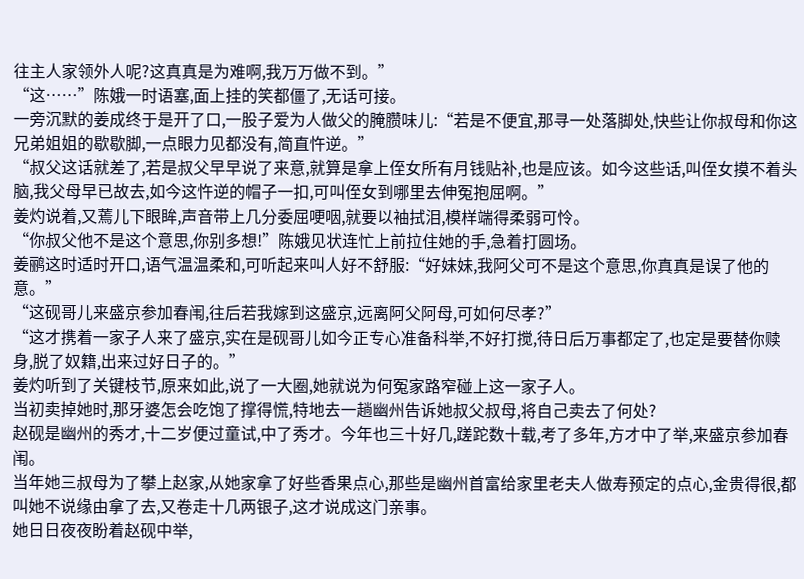往主人家领外人呢?这真真是为难啊,我万万做不到。”
“这……”陈娥一时语塞,面上挂的笑都僵了,无话可接。
一旁沉默的姜成终于是开了口,一股子爱为人做父的腌臜味儿:“若是不便宜,那寻一处落脚处,快些让你叔母和你这兄弟姐姐的歇歇脚,一点眼力见都没有,简直忤逆。”
“叔父这话就差了,若是叔父早早说了来意,就算是拿上侄女所有月钱贴补,也是应该。如今这些话,叫侄女摸不着头脑,我父母早已故去,如今这忤逆的帽子一扣,可叫侄女到哪里去伸冤抱屈啊。”
姜灼说着,又蔫儿下眼眸,声音带上几分委屈哽咽,就要以袖拭泪,模样端得柔弱可怜。
“你叔父他不是这个意思,你别多想!”陈娥见状连忙上前拉住她的手,急着打圆场。
姜鹂这时适时开口,语气温温柔和,可听起来叫人好不舒服:“好妹妹,我阿父可不是这个意思,你真真是误了他的意。”
“这砚哥儿来盛京参加春闱,往后若我嫁到这盛京,远离阿父阿母,可如何尽孝?”
“这才携着一家子人来了盛京,实在是砚哥儿如今正专心准备科举,不好打搅,待日后万事都定了,也定是要替你赎身,脱了奴籍,出来过好日子的。”
姜灼听到了关键枝节,原来如此,说了一大圈,她就说为何冤家路窄碰上这一家子人。
当初卖掉她时,那牙婆怎会吃饱了撑得慌,特地去一趟幽州告诉她叔父叔母,将自己卖去了何处?
赵砚是幽州的秀才,十二岁便过童试,中了秀才。今年也三十好几,蹉跎数十载,考了多年,方才中了举,来盛京参加春闱。
当年她三叔母为了攀上赵家,从她家拿了好些香果点心,那些是幽州首富给家里老夫人做寿预定的点心,金贵得很,都叫她不说缘由拿了去,又卷走十几两银子,这才说成这门亲事。
她日日夜夜盼着赵砚中举,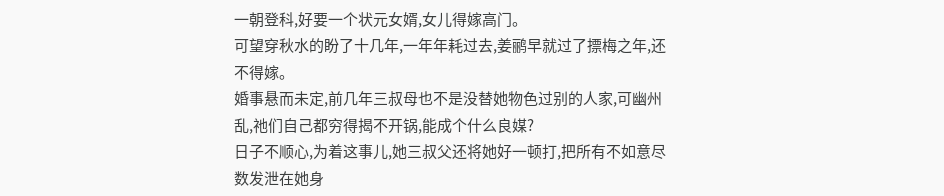一朝登科,好要一个状元女婿,女儿得嫁高门。
可望穿秋水的盼了十几年,一年年耗过去,姜鹂早就过了摽梅之年,还不得嫁。
婚事悬而未定,前几年三叔母也不是没替她物色过别的人家,可幽州乱,祂们自己都穷得揭不开锅,能成个什么良媒?
日子不顺心,为着这事儿,她三叔父还将她好一顿打,把所有不如意尽数发泄在她身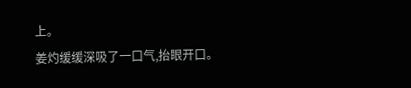上。
姜灼缓缓深吸了一口气,抬眼开口。